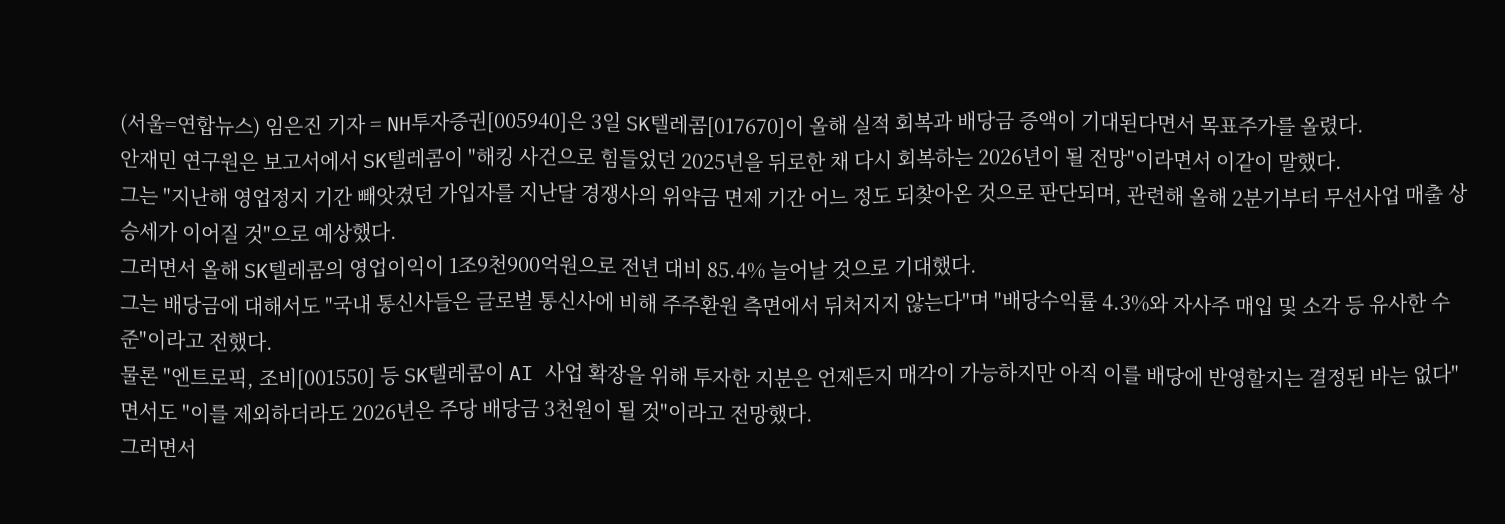(서울=연합뉴스) 임은진 기자 = NH투자증권[005940]은 3일 SK텔레콤[017670]이 올해 실적 회복과 배당금 증액이 기대된다면서 목표주가를 올렸다.
안재민 연구원은 보고서에서 SK텔레콤이 "해킹 사건으로 힘들었던 2025년을 뒤로한 채 다시 회복하는 2026년이 될 전망"이라면서 이같이 말했다.
그는 "지난해 영업정지 기간 빼앗겼던 가입자를 지난달 경쟁사의 위약금 면제 기간 어느 정도 되찾아온 것으로 판단되며, 관련해 올해 2분기부터 무선사업 매출 상승세가 이어질 것"으로 예상했다.
그러면서 올해 SK텔레콤의 영업이익이 1조9천900억원으로 전년 대비 85.4% 늘어날 것으로 기대했다.
그는 배당금에 대해서도 "국내 통신사들은 글로벌 통신사에 비해 주주환원 측면에서 뒤처지지 않는다"며 "배당수익률 4.3%와 자사주 매입 및 소각 등 유사한 수준"이라고 전했다.
물론 "엔트로픽, 조비[001550] 등 SK텔레콤이 AI 사업 확장을 위해 투자한 지분은 언제든지 매각이 가능하지만 아직 이를 배당에 반영할지는 결정된 바는 없다"면서도 "이를 제외하더라도 2026년은 주당 배당금 3천원이 될 것"이라고 전망했다.
그러면서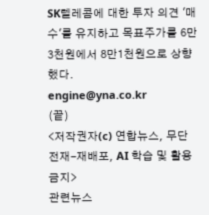SK텔레콤에 대한 투자 의견 '매수'를 유지하고 목표주가를 6만3천원에서 8만1천원으로 상향했다.
engine@yna.co.kr
(끝)
<저작권자(c) 연합뉴스, 무단 전재-재배포, AI 학습 및 활용 금지>
관련뉴스